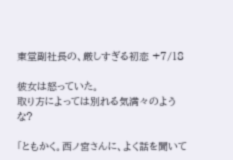東堂副社長の、厳しすぎる初恋 +7/18

彼女は怒っていた。
取り方によっては別れる気満々のような?

「ともかく。西ノ宮さんに、よく話を聞いて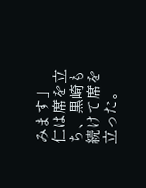みます」
仁は席を立ち、黒崎も続けて席を立った。